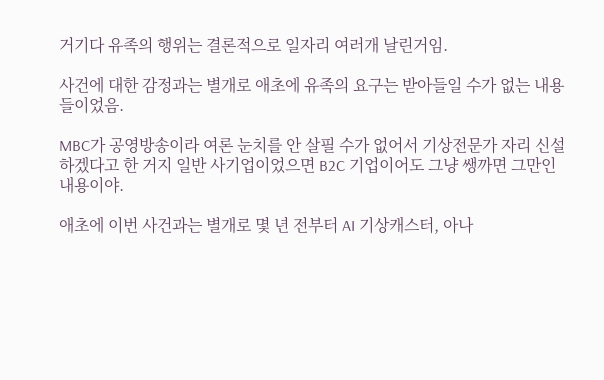거기다 유족의 행위는 결론적으로 일자리 여러개 날린거임.

사건에 대한 감정과는 별개로 애초에 유족의 요구는 받아들일 수가 없는 내용들이었음.

MBC가 공영방송이라 여론 눈치를 안 살필 수가 없어서 기상전문가 자리 신설하겠다고 한 거지 일반 사기업이었으면 B2C 기업이어도 그냥 쌩까면 그만인 내용이야.

애초에 이번 사건과는 별개로 몇 년 전부터 AI 기상캐스터, 아나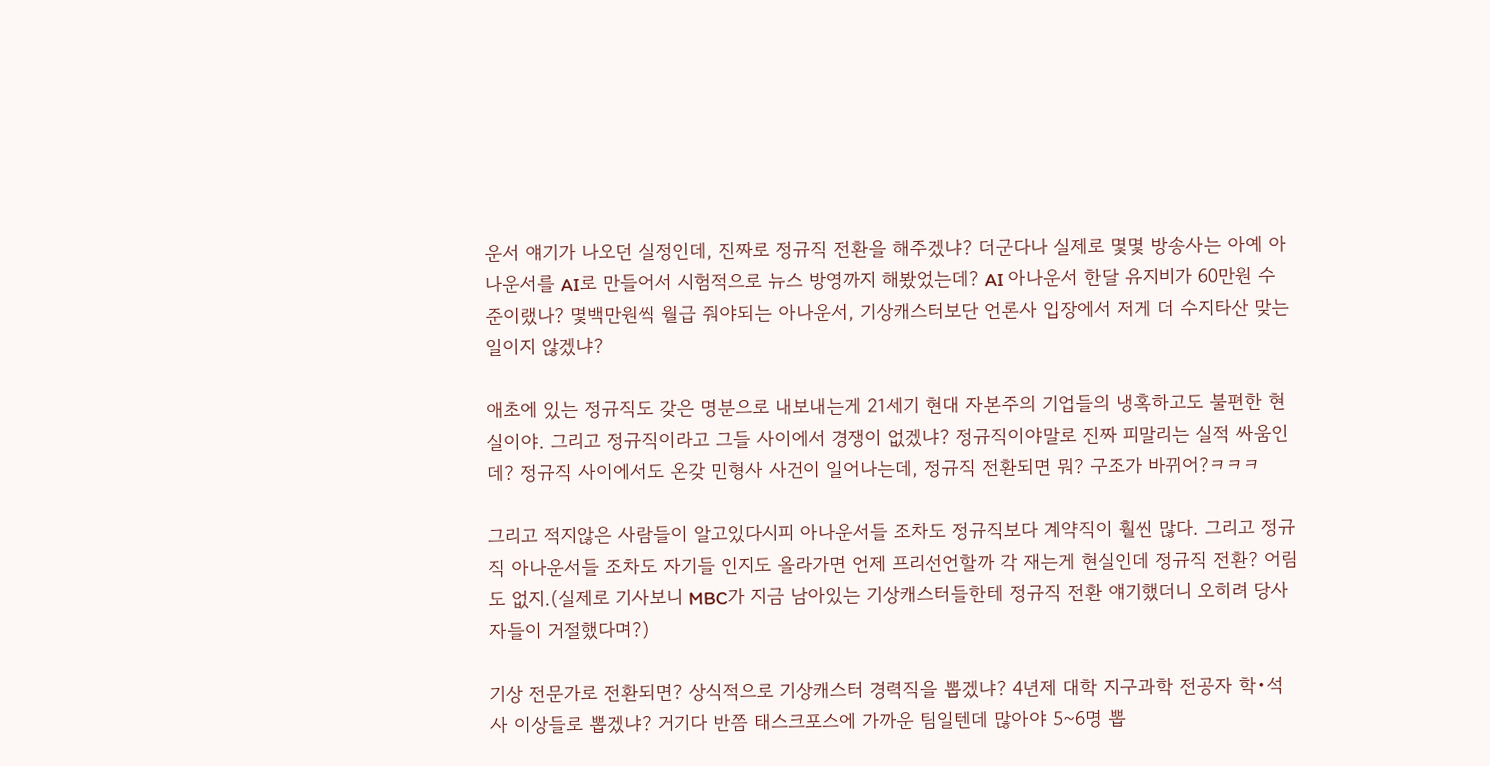운서 얘기가 나오던 실정인데, 진짜로 정규직 전환을 해주겠냐? 더군다나 실제로 몇몇 방송사는 아예 아나운서를 AI로 만들어서 시험적으로 뉴스 방영까지 해봤었는데? AI 아나운서 한달 유지비가 60만원 수준이랬나? 몇백만원씩 월급 줘야되는 아나운서, 기상캐스터보단 언론사 입장에서 저게 더 수지타산 맞는 일이지 않겠냐?

애초에 있는 정규직도 갖은 명분으로 내보내는게 21세기 현대 자본주의 기업들의 냉혹하고도 불편한 현실이야. 그리고 정규직이라고 그들 사이에서 경쟁이 없겠냐? 정규직이야말로 진짜 피말리는 실적 싸움인데? 정규직 사이에서도 온갖 민형사 사건이 일어나는데, 정규직 전환되면 뭐? 구조가 바뀌어?ㅋㅋㅋ

그리고 적지않은 사람들이 알고있다시피 아나운서들 조차도 정규직보다 계약직이 훨씬 많다. 그리고 정규직 아나운서들 조차도 자기들 인지도 올라가면 언제 프리선언할까 각 재는게 현실인데 정규직 전환? 어림도 없지.(실제로 기사보니 MBC가 지금 남아있는 기상캐스터들한테 정규직 전환 얘기했더니 오히려 당사자들이 거절했다며?)

기상 전문가로 전환되면? 상식적으로 기상캐스터 경력직을 뽑겠냐? 4년제 대학 지구과학 전공자 학•석사 이상들로 뽑겠냐? 거기다 반쯤 태스크포스에 가까운 팀일텐데 많아야 5~6명 뽑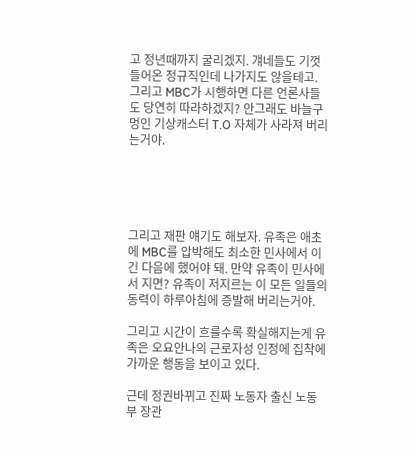고 정년때까지 굴리겠지. 걔네들도 기껏 들어온 정규직인데 나가지도 않을테고. 그리고 MBC가 시행하면 다른 언론사들도 당연히 따라하겠지? 안그래도 바늘구멍인 기상캐스터 T.O 자체가 사라져 버리는거야.





그리고 재판 얘기도 해보자. 유족은 애초에 MBC를 압박해도 최소한 민사에서 이긴 다음에 했어야 돼. 만약 유족이 민사에서 지면? 유족이 저지르는 이 모든 일들의 동력이 하루아침에 증발해 버리는거야.

그리고 시간이 흐를수록 확실해지는게 유족은 오요안나의 근로자성 인정에 집착에 가까운 행동을 보이고 있다.

근데 정권바뀌고 진짜 노동자 출신 노동부 장관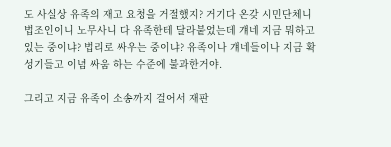도 사실상 유족의 재고 요청을 거절했지? 거기다 온갖 시민단체니 법조인이니 노무사니 다 유족한테 달라붙었는데 걔네 지금 뭐하고 있는 중이냐? 법리로 싸우는 중이냐? 유족이나 걔네들이나 지금 확성기들고 이념 싸움 하는 수준에 불과한거야.

그리고 지금 유족이 소송까지 걸어서 재판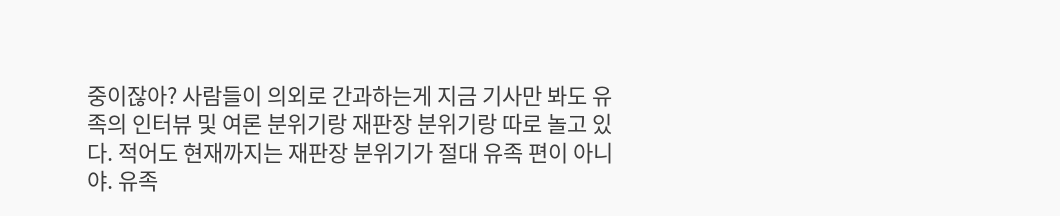중이잖아? 사람들이 의외로 간과하는게 지금 기사만 봐도 유족의 인터뷰 및 여론 분위기랑 재판장 분위기랑 따로 놀고 있다. 적어도 현재까지는 재판장 분위기가 절대 유족 편이 아니야. 유족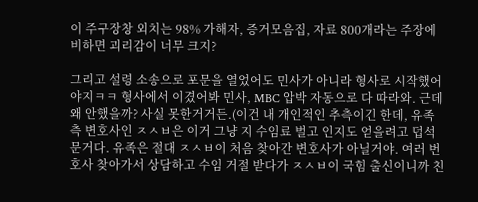이 주구장창 외치는 98% 가해자, 증거모음집, 자료 800개라는 주장에 비하면 괴리감이 너무 크지?

그리고 설령 소송으로 포문을 열었어도 민사가 아니라 형사로 시작했어야지ㅋㅋ 형사에서 이겼어봐 민사, MBC 압박 자동으로 다 따라와. 근데 왜 안했을까? 사실 못한거거든.(이건 내 개인적인 추측이긴 한데, 유족 측 변호사인 ㅈㅅㅂ은 이거 그냥 지 수임료 벌고 인지도 얻을려고 덥석 문거다. 유족은 절대 ㅈㅅㅂ이 처음 찾아간 변호사가 아닐거야. 여러 번호사 찾아가서 상담하고 수임 거절 받다가 ㅈㅅㅂ이 국힘 출신이니까 친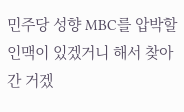민주당 성향 MBC를 압박할 인맥이 있겠거니 해서 찾아간 거겠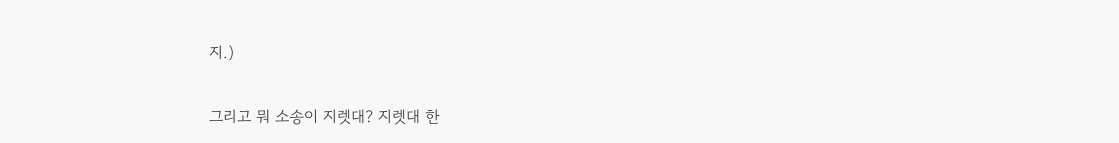지.)

그리고 뭐 소송이 지렛대? 지렛대 한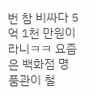번 참 비싸다 5억 1천 만원이라니ㅋㅋ 요즘은 백화점 명품관이 철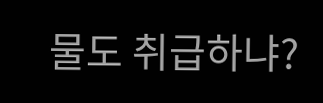물도 취급하냐?